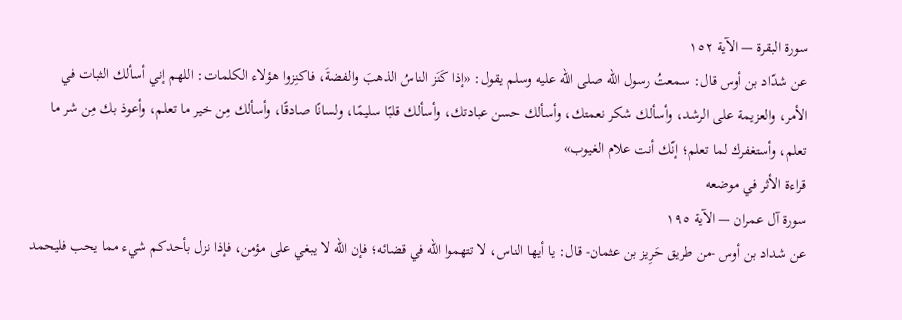سورة البقرة — الآية ١٥٢
عن شدّاد بن أوس قال: سمعتُ رسول الله صلى الله عليه وسلم يقول: «إذا كَنَز الناسُ الذهبَ والفضةَ، فاكنِزوا هؤلاء الكلمات: اللهم إني أسألك الثبات في الأمر، والعزيمة على الرشد، وأسألك شكر نعمتك، وأسألك حسن عبادتك، وأسألك قلبًا سليمًا، ولسانًا صادقًا، وأسألك مِن خير ما تعلم، وأعوذ بك مِن شر ما تعلم، وأستغفرك لما تعلم؛ إنّك أنت علام الغيوب»
قراءة الأثر في موضعه
سورة آل عمران — الآية ١٩٥
عن شداد بن أوس -من طريق حَرِيز بن عثمان- قال: يا أيها الناس، لا تتهموا الله في قضائه؛ فإن الله لا يبغي على مؤمن، فإذا نزل بأحدكم شيء مما يحب فليحمد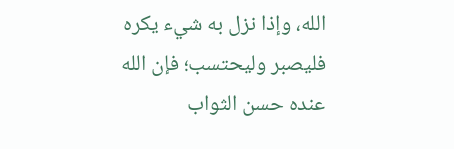الله، وإذا نزل به شيء يكره فليصبر وليحتسب؛ فإن الله عنده حسن الثواب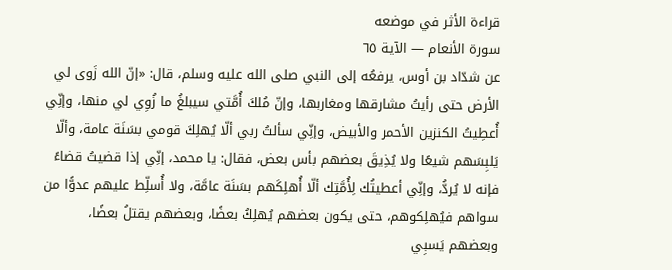قراءة الأثر في موضعه
سورة الأنعام — الآية ٦٥
عن شدّاد بن أوس، يرفعُه إلى النبي صلى الله عليه وسلم، قال: «إنّ الله زَوى لي الأرض حتى رأيتُ مشارقها ومغاربها، وإنّ مُلكَ أُمَّتي سيبلغُ ما زُوِي لي منها، وإنِّي أُعطِيتُ الكنزين الأحمر والأبيض، وإنِّي سألتُ ربي ألّا يُهلِكَ قومي بسَنَة عامة، وألّا يَلبِسَهم شيعًا ولا يُذِيقَ بعضهم بأس بعض، فقال: يا محمد، إنِّي إذا قضيتُ قضاءً فإنه لا يُردُّ، وإنِّي أعطيتُك لِأُمَّتِك ألّا أُهلِكَهم بسَنَة عامَّة، ولا أُسلِّط عليهم عدوًّا من سواهم فيُهلِكوهم، حتى يكون بعضهم يُهلِكُ بعضًا، وبعضهم يقتلُ بعضًا، وبعضهم يَسبِي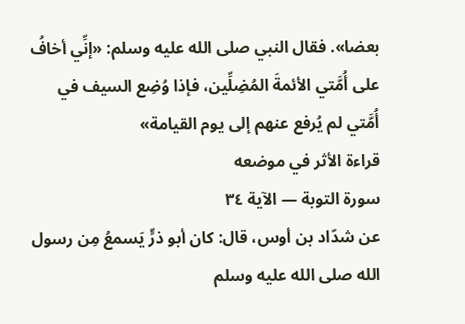بعضا». فقال النبي صلى الله عليه وسلم: «إنِّي أخافُ على أُمَّتي الأئمةَ المُضِلِّين، فإذا وُضِع السيف في أُمَّتي لم يُرفع عنهم إلى يوم القيامة»
قراءة الأثر في موضعه
سورة التوبة — الآية ٣٤
عن شدّاد بن أوس، قال: كان أبو ذرٍّ يَسمعُ مِن رسول الله صلى الله عليه وسلم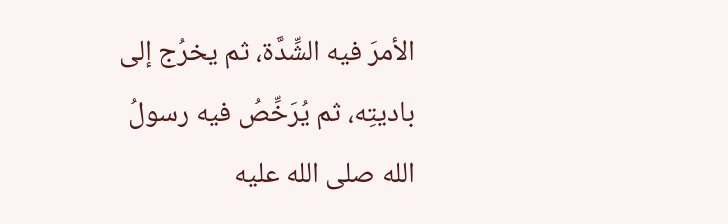الأمرَ فيه الشِّدَّة، ثم يخرُج إلى باديتِه، ثم يُرَخِّصُ فيه رسولُ الله صلى الله عليه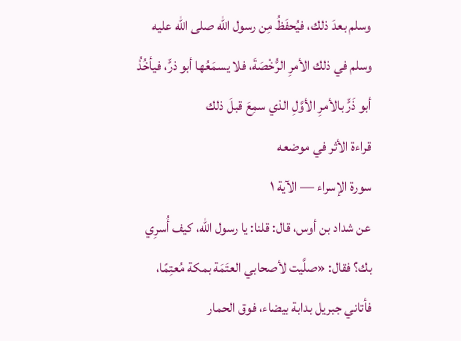وسلم بعدَ ذلك، فيُحفَظُ مِن رسول الله صلى الله عليه وسلم في ذلك الأمرِ الرُّخْصَةَ، فلا يسمَعُها أبو ذرٍّ، فيأخُذُ أبو ذَرٍّ بالأمرِ الأوَّلِ الذي سمِعَ قبلَ ذلك
قراءة الأثر في موضعه
سورة الإسراء — الآية ١
عن شداد بن أوس، قال: قلنا: يا رسول الله، كيف أُسرِي بك؟ فقال: «صلَّيت لأصحابي العتَمَة بمكة مُعتِمًا، فأتاني جبريل بدابة بيضاء، فوق الحمار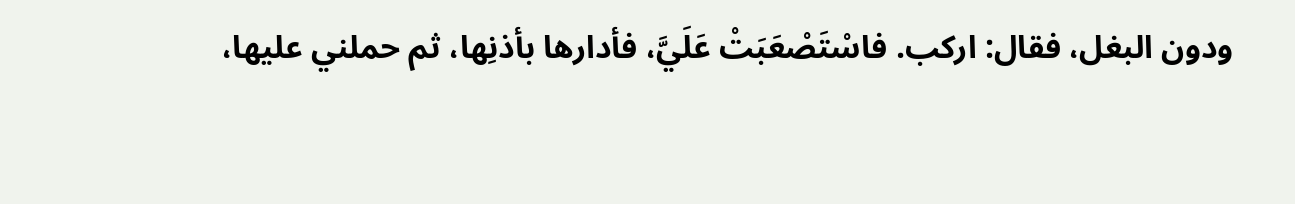ودون البغل، فقال: اركب. فاسْتَصْعَبَتْ عَلَيَّ، فأدارها بأذنِها، ثم حملني عليها،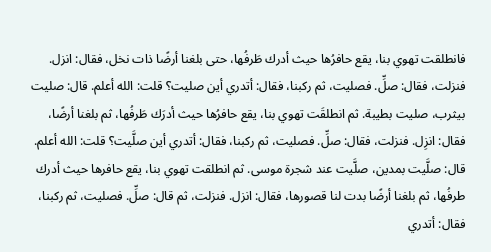فانطلقت تهوي بنا، يقع حافرُها حيث أدرك طَرفُها، حتى بلغنا أرضًا ذات نخل، فقال: انزل. فنزلت، فقال: صلِّ. فصليت، ثم ركبنا، فقال: أتدري أين صليت؟ قلت: الله أعلم. قال: صليت بيثرب، صليت بطيبة. ثم انطلقَت تهوي بنا، يقع حافرُها حيث أدرَك طَرفُها، ثم بلغنا أرضًا، فقال: انزِل. فنزلت، فقال: صلِّ. فصليت، ثم ركبنا، فقال: أتدري أين صلَّيت؟ قلت: الله أعلم. قال: صلَّيت بمدين، صلَّيت عند شجرة موسى. ثم انطلقت تهوي بنا، يقع حافرها حيث أدرك طرفُها، ثم بلغنا أرضًا بدت لنا قصورها، فقال: انزل. فنزلت، ثم قال: صلِّ. فصليت، ثم ركبنا، فقال: أتدري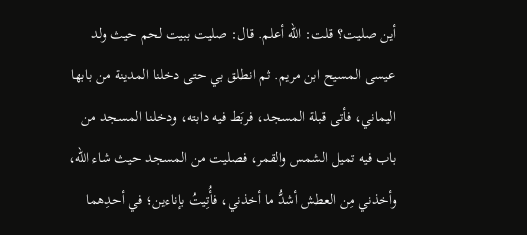أين صليت؟ قلت: الله أعلم. قال: صليت ببيت لحم حيث ولد عيسى المسيح ابن مريم. ثم انطلق بي حتى دخلنا المدينة من بابها اليماني، فأتى قبلة المسجد، فربَط فيه دابته، ودخلنا المسجد من باب فيه تميل الشمس والقمر، فصليت من المسجد حيث شاء الله، وأخذني مِن العطش أشدُّ ما أخذني، فأُتِيتُ بإناءين؛ في أحدِهما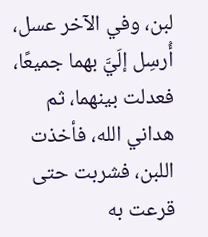لبن، وفي الآخر عسل، أُرسِل إلَيَّ بهما جميعًا، فعدلت بينهما، ثم هداني الله، فأخذت اللبن، فشربت حتى قرعت به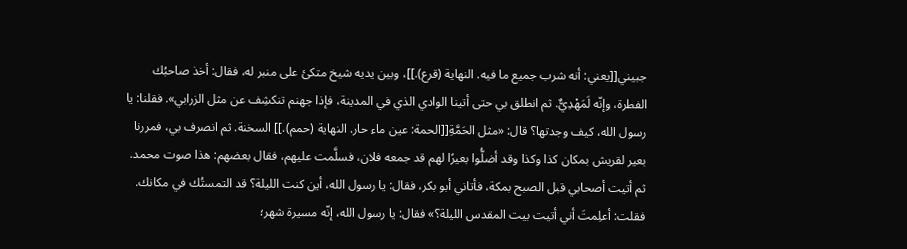جبيني[[يعني: أنه شرب جميع ما فيه. النهاية (قرع).]]، وبين يديه شيخ متكئ على منبر له، فقال: أخذ صاحبُك الفطرة، وإنّه لَمَهْدِيٌّ. ثم انطلق بي حتى أتينا الوادي الذي في المدينة، فإذا جهنم تنكشِف عن مثل الزرابي». فقلنا: يا رسول الله، كيف وجدتها؟ قال: «مثل الحَمَّةِ[[الحمة: عين ماء حار. النهاية (حمم).]] السخنة. ثم انصرف بي، فمررنا بعير لقريش بمكان كذا وكذا وقد أضلُّوا بعيرًا لهم قد جمعه فلان، فسلَّمت عليهم، فقال بعضهم: هذا صوت محمد. ثم أتيت أصحابي قبل الصبح بمكة، فأتاني أبو بكر، فقال: يا رسول الله، أين كنت الليلة؟ قد التمستُك في مكانك. فقلت: أعلِمتَ أني أتيت بيت المقدس الليلة؟» فقال: يا رسول الله، إنّه مسيرة شهر؛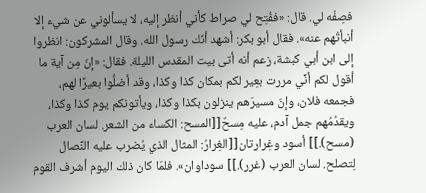فصِفْه لي. قال: «ففُتِح لي صراط كأني أنظر إليه، لا يسألوني عن شيء إلا أنبأتُهم عنه». فقال أبو بكر: أشهد أنّك رسول الله. وقال المشركون: انظروا إلى ابن أبي كبشة، زعم أنه أتى بيت المقدس الليلة. فقال: «إنّ مِن آية ما أقول لكم أنِّي مررت بعِير لكم بمكان كذا وكذا، وقد أضلُّوا بعيرًا لهم، فجمعه فلان، وإنّ مسيرَهم ينزلون بكذا وكذا، ويأتونكم يوم كذا وكذا، ويقدُمُهم جمل آدم، عليه مِسحٌ[[المسح: الكساء من الشعر. لسان العرب (مسح).]] أسود وغِرارتان[[الغِرارُ: المثال الذي يُضرب عليه النِّصال لِتصلح. لسان العرب (غرر).]] سوداوان». فلمّا كان ذلك اليوم أشرف القوم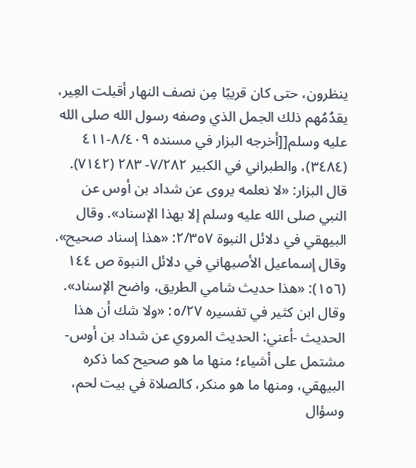ينظرون، حتى كان قريبًا مِن نصف النهار أقبلت العِير، يقدُمُهم ذلك الجمل الذي وصفه رسول الله صلى الله عليه وسلم[[أخرجه البزار في مسنده ٨/٤٠٩-٤١١ (٣٤٨٤)، والطبراني في الكبير ٧/٢٨٢- ٢٨٣ (٧١٤٢). قال البزار: «لا نعلمه يروى عن شداد بن أوس عن النبي صلى الله عليه وسلم إلا بهذا الإسناد». وقال البيهقي في دلائل النبوة ٢/٣٥٧: «هذا إسناد صحيح». وقال إسماعيل الأصبهاني في دلائل النبوة ص ١٤٤ (١٥٦): «هذا حديث شامي الطريق، واضح الإسناد». وقال ابن كثير في تفسيره ٥/٢٧: «ولا شك أن هذا الحديث -أعني: الحديث المروي عن شداد بن أوس- مشتمل على أشياء؛ منها ما هو صحيح كما ذكره البيهقي، ومنها ما هو منكر، كالصلاة في بيت لحم، وسؤال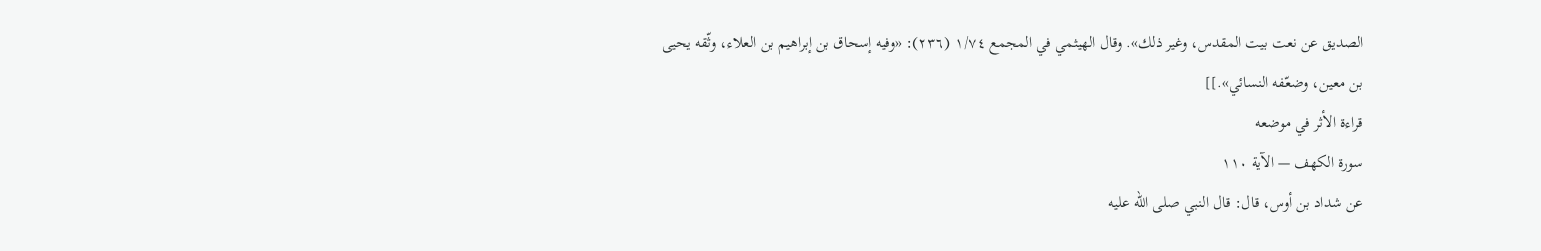الصديق عن نعت بيت المقدس، وغير ذلك». وقال الهيثمي في المجمع ١/٧٤ (٢٣٦): «وفيه إسحاق بن إبراهيم بن العلاء، وثّقه يحيى بن معين، وضعّفه النسائي».]]
قراءة الأثر في موضعه
سورة الكهف — الآية ١١٠
عن شداد بن أوس، قال: قال النبي صلى الله عليه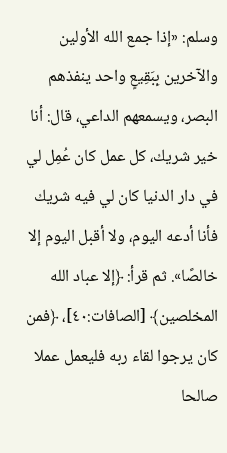وسلم: «إذا جمع الله الأولين والآخرين بِبَقِيعٍ واحد ينفذهم البصر، ويسمعهم الداعي، قال: أنا خير شريك، كل عمل كان عُمِل لي في دار الدنيا كان لي فيه شريك فأنا أدعه اليوم، ولا أقبل اليوم إلا خالصًا». ثم قرأ: ﴿إلا عباد الله المخلصين﴾ [الصافات:٤٠]، ﴿فمن كان يرجوا لقاء ربه فليعمل عملا صالحا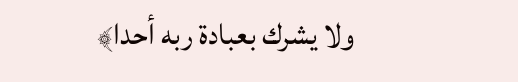ولا يشرك بعبادة ربه أحدا﴾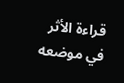قراءة الأثر في موضعه